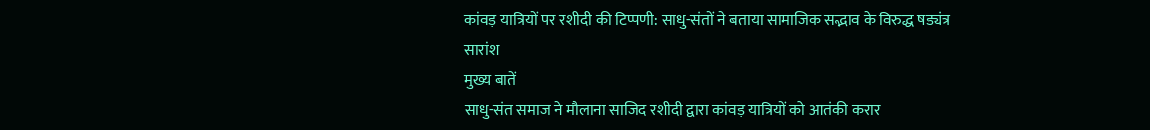कांवड़ यात्रियों पर रशीदी की टिप्पणी: साधु-संतों ने बताया सामाजिक सद्भाव के विरुद्ध षड्यंत्र
सारांश
मुख्य बातें
साधु-संत समाज ने मौलाना साजिद रशीदी द्वारा कांवड़ यात्रियों को आतंकी करार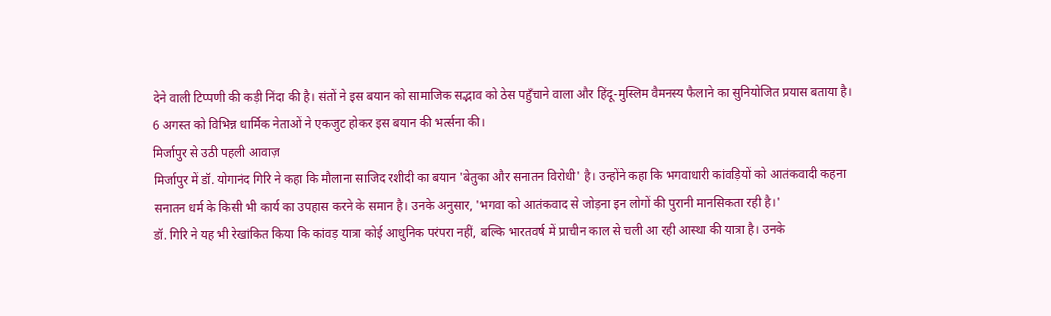देने वाली टिप्पणी की कड़ी निंदा की है। संतों ने इस बयान को सामाजिक सद्भाव को ठेस पहुँचाने वाला और हिंदू-मुस्लिम वैमनस्य फैलाने का सुनियोजित प्रयास बताया है। 6 अगस्त को विभिन्न धार्मिक नेताओं ने एकजुट होकर इस बयान की भर्त्सना की।
मिर्जापुर से उठी पहली आवाज़
मिर्जापुर में डॉ. योगानंद गिरि ने कहा कि मौलाना साजिद रशीदी का बयान 'बेतुका और सनातन विरोधी' है। उन्होंने कहा कि भगवाधारी कांवड़ियों को आतंकवादी कहना सनातन धर्म के किसी भी कार्य का उपहास करने के समान है। उनके अनुसार, 'भगवा को आतंकवाद से जोड़ना इन लोगों की पुरानी मानसिकता रही है।'
डॉ. गिरि ने यह भी रेखांकित किया कि कांवड़ यात्रा कोई आधुनिक परंपरा नहीं, बल्कि भारतवर्ष में प्राचीन काल से चली आ रही आस्था की यात्रा है। उनके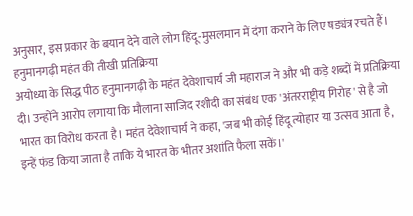अनुसार, इस प्रकार के बयान देने वाले लोग हिंदू-मुसलमान में दंगा कराने के लिए षड्यंत्र रचते हैं।
हनुमानगढ़ी महंत की तीखी प्रतिक्रिया
अयोध्या के सिद्ध पीठ हनुमानगढ़ी के महंत देवेशाचार्य जी महाराज ने और भी कड़े शब्दों में प्रतिक्रिया दी। उन्होंने आरोप लगाया कि मौलाना साजिद रशीदी का संबंध एक 'अंतरराष्ट्रीय गिरोह' से है जो भारत का विरोध करता है। महंत देवेशाचार्य ने कहा, 'जब भी कोई हिंदू त्योहार या उत्सव आता है, इन्हें फंड किया जाता है ताकि ये भारत के भीतर अशांति फैला सकें।'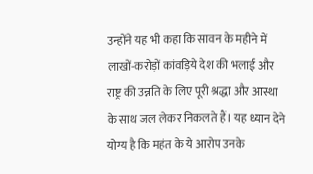उन्होंने यह भी कहा कि सावन के महीने में लाखों-करोड़ों कांवड़िये देश की भलाई और राष्ट्र की उन्नति के लिए पूरी श्रद्धा और आस्था के साथ जल लेकर निकलते हैं। यह ध्यान देने योग्य है कि महंत के ये आरोप उनके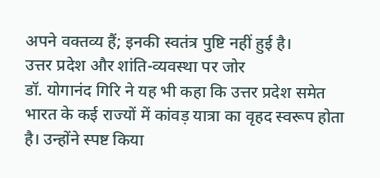अपने वक्तव्य हैं; इनकी स्वतंत्र पुष्टि नहीं हुई है।
उत्तर प्रदेश और शांति-व्यवस्था पर जोर
डॉ. योगानंद गिरि ने यह भी कहा कि उत्तर प्रदेश समेत भारत के कई राज्यों में कांवड़ यात्रा का वृहद स्वरूप होता है। उन्होंने स्पष्ट किया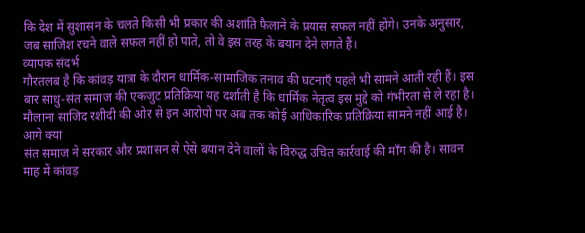कि देश में सुशासन के चलते किसी भी प्रकार की अशांति फैलाने के प्रयास सफल नहीं होंगे। उनके अनुसार, जब साजिश रचने वाले सफल नहीं हो पाते, तो वे इस तरह के बयान देने लगते हैं।
व्यापक संदर्भ
गौरतलब है कि कांवड़ यात्रा के दौरान धार्मिक-सामाजिक तनाव की घटनाएँ पहले भी सामने आती रही हैं। इस बार साधु-संत समाज की एकजुट प्रतिक्रिया यह दर्शाती है कि धार्मिक नेतृत्व इस मुद्दे को गंभीरता से ले रहा है। मौलाना साजिद रशीदी की ओर से इन आरोपों पर अब तक कोई आधिकारिक प्रतिक्रिया सामने नहीं आई है।
आगे क्या
संत समाज ने सरकार और प्रशासन से ऐसे बयान देने वालों के विरुद्ध उचित कार्रवाई की माँग की है। सावन माह में कांवड़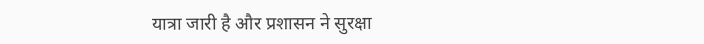यात्रा जारी है और प्रशासन ने सुरक्षा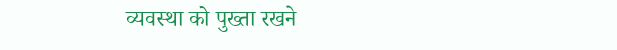व्यवस्था को पुख्ता रखने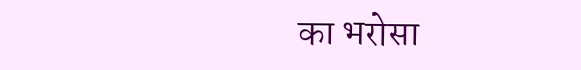का भरोसा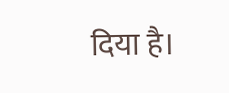दिया है।